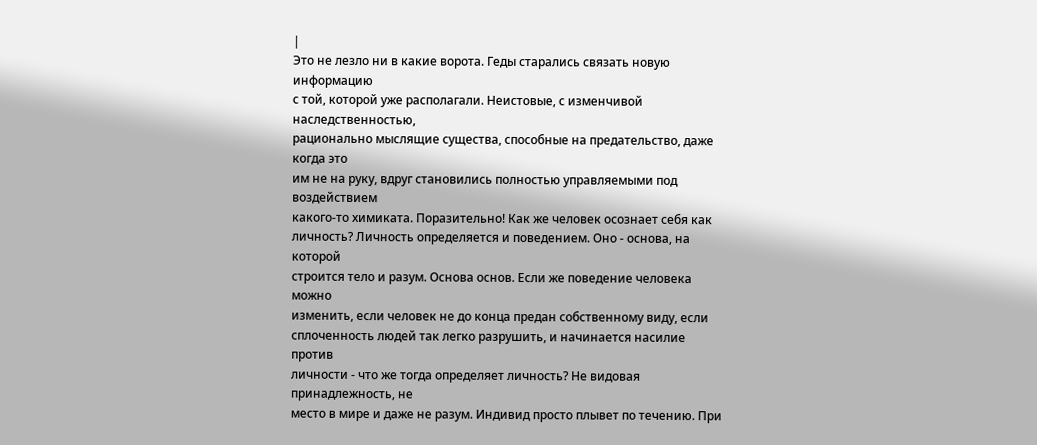|
Это не лезло ни в какие ворота. Геды старались связать новую информацию
с той, которой уже располагали. Неистовые, с изменчивой наследственностью,
рационально мыслящие существа, способные на предательство, даже когда это
им не на руку, вдруг становились полностью управляемыми под воздействием
какого-то химиката. Поразительно! Как же человек осознает себя как
личность? Личность определяется и поведением. Оно - основа, на которой
строится тело и разум. Основа основ. Если же поведение человека можно
изменить, если человек не до конца предан собственному виду, если
сплоченность людей так легко разрушить, и начинается насилие против
личности - что же тогда определяет личность? Не видовая принадлежность, не
место в мире и даже не разум. Индивид просто плывет по течению. При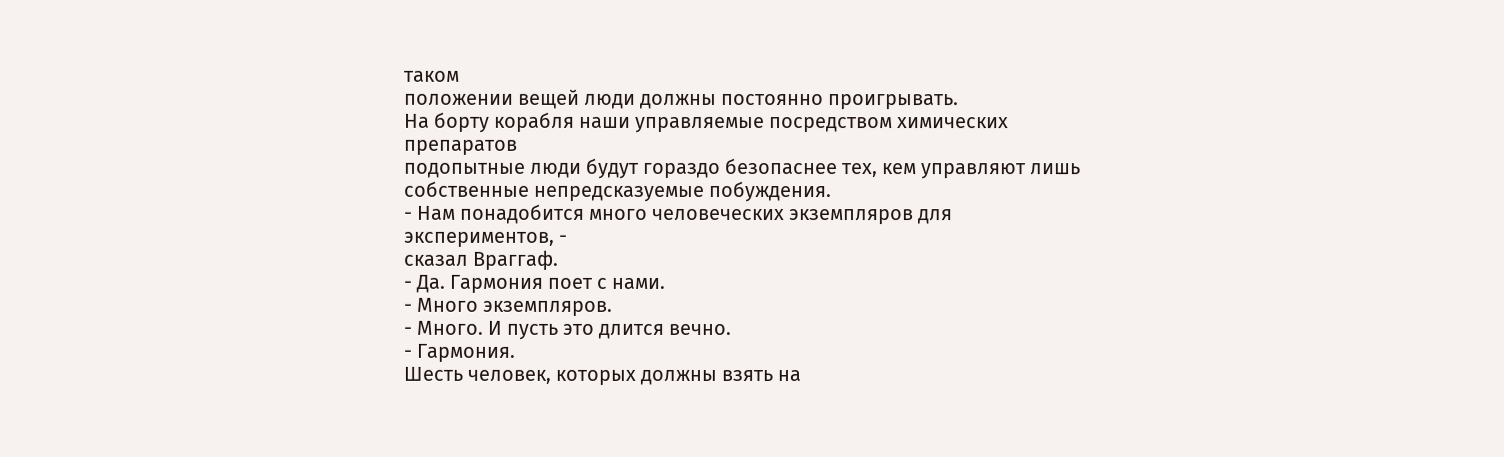таком
положении вещей люди должны постоянно проигрывать.
На борту корабля наши управляемые посредством химических препаратов
подопытные люди будут гораздо безопаснее тех, кем управляют лишь
собственные непредсказуемые побуждения.
- Нам понадобится много человеческих экземпляров для экспериментов, -
сказал Враггаф.
- Да. Гармония поет с нами.
- Много экземпляров.
- Много. И пусть это длится вечно.
- Гармония.
Шесть человек, которых должны взять на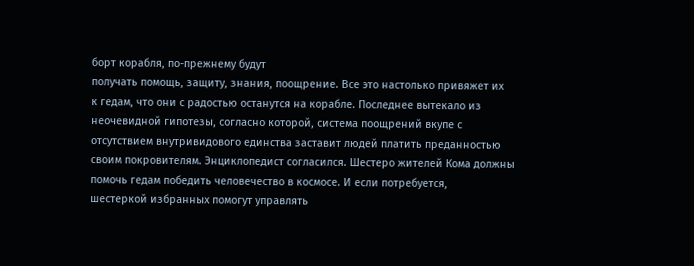борт корабля, по-прежнему будут
получать помощь, защиту, знания, поощрение. Все это настолько привяжет их
к гедам, что они с радостью останутся на корабле. Последнее вытекало из
неочевидной гипотезы, согласно которой, система поощрений вкупе с
отсутствием внутривидового единства заставит людей платить преданностью
своим покровителям. Энциклопедист согласился. Шестеро жителей Кома должны
помочь гедам победить человечество в космосе. И если потребуется,
шестеркой избранных помогут управлять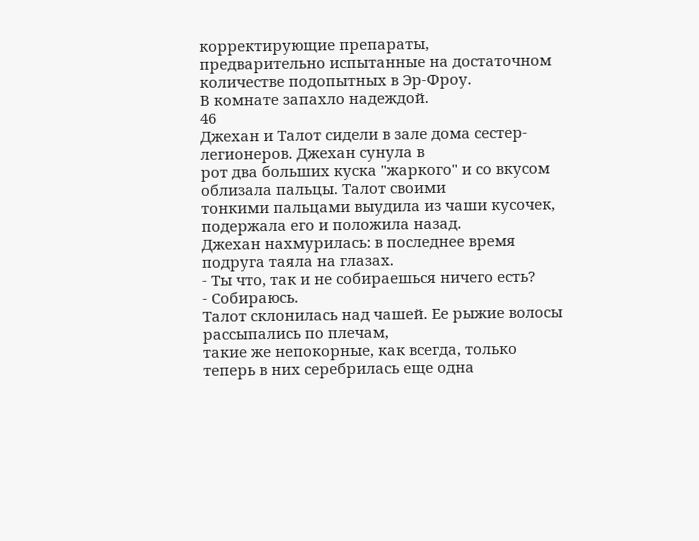корректирующие препараты,
предварительно испытанные на достаточном количестве подопытных в Эр-Фроу.
В комнате запахло надеждой.
46
Джехан и Талот сидели в зале дома сестер-легионеров. Джехан сунула в
рот два больших куска "жаркого" и со вкусом облизала пальцы. Талот своими
тонкими пальцами выудила из чаши кусочек, подержала его и положила назад.
Джехан нахмурилась: в последнее время подруга таяла на глазах.
- Ты что, так и не собираешься ничего есть?
- Собираюсь.
Талот склонилась над чашей. Ее рыжие волосы рассыпались по плечам,
такие же непокорные, как всегда, только теперь в них серебрилась еще одна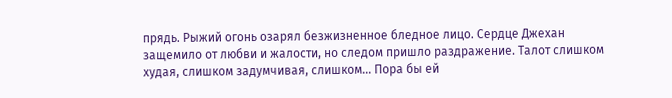прядь. Рыжий огонь озарял безжизненное бледное лицо. Сердце Джехан
защемило от любви и жалости, но следом пришло раздражение. Талот слишком
худая, слишком задумчивая, слишком... Пора бы ей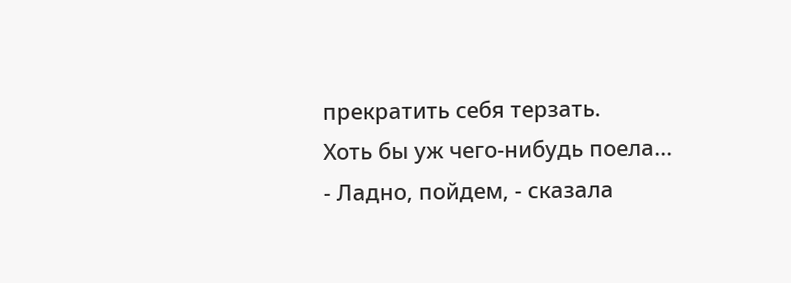прекратить себя терзать.
Хоть бы уж чего-нибудь поела...
- Ладно, пойдем, - сказала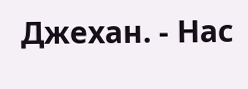Джехан. - Нас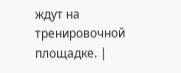ждут на тренировочной
площадке. |